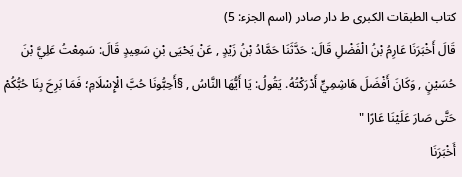كتاب الطبقات الكبرى ط دار صادر (اسم الجزء: 5)
قَالَ أَخْبَرَنَا عَارِمُ بْنُ الْفَضْلِ قَالَ: حَدَّثَنَا حَمَّادُ بْنُ زَيْدٍ , عَنْ يَحْيَى بْنِ سَعِيدٍ قَالَ: سَمِعْتُ عَلِيَّ بْنَ حُسَيْنٍ , وَكَانَ أَفْضَلَ هَاشِمِيٍّ أَدْرَكْتُهُ. يَقُولُ: يَا أَيُّهَا النَّاسُ , §أَحِبُّونَا حُبَّ الْإِسْلَامِ؛ فَمَا بَرِحَ بِنَا حُبُّكُمْ حَتَّى صَارَ عَلَيْنَا عَارًا "
أَخْبَرَنَا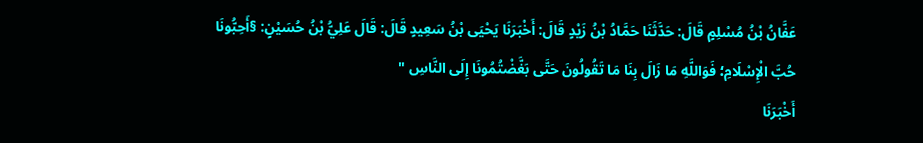عَفَّانُ بْنُ مُسْلِمٍ قَالَ: حَدَّثَنَا حَمَّادُ بْنُ زَيْدٍ قَالَ: أَخْبَرَنَا يَحْيَى بْنُ سَعِيدٍ قَالَ: قَالَ عَلِيُّ بْنُ حُسَيْنٍ: §أَحِبُّونَا حُبَّ الْإِسْلَامِ؛ فَوَاللَّهِ مَا زَالَ بِنَا مَا تَقُولُونَ حَتَّى بَغَّضْتُمُونَا إِلَى النَّاسِ "
أَخْبَرَنَا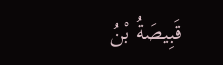قَبِيصَةُ بْنُ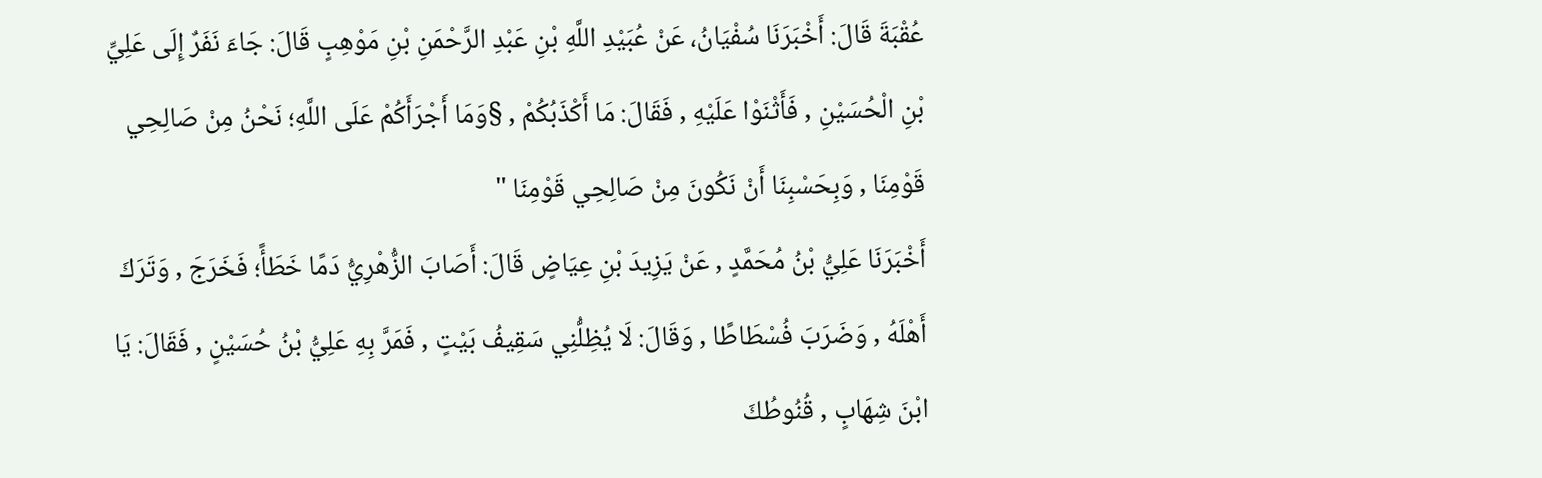عُقْبَةَ قَالَ: أَخْبَرَنَا سُفْيَانُ، عَنْ عُبَيْدِ اللَّهِ بْنِ عَبْدِ الرَّحْمَنِ بْنِ مَوْهِبٍ قَالَ: جَاءَ نَفَرٌ إِلَى عَلِيِّ بْنِ الْحُسَيْنِ , فَأَثْنَوْا عَلَيْهِ , فَقَالَ: مَا أَكْذَبُكُمْ , §وَمَا أَجْرَأَكُمْ عَلَى اللَّهِ؛ نَحْنُ مِنْ صَالِحِي قَوْمِنَا , وَبِحَسْبِنَا أَنْ نَكُونَ مِنْ صَالِحِي قَوْمِنَا "
أَخْبَرَنَا عَلِيُّ بْنُ مُحَمَّدٍ , عَنْ يَزِيدَ بْنِ عِيَاضٍ قَالَ: أَصَابَ الزُّهْرِيُّ دَمًا خَطَأً؛ فَخَرَجَ , وَتَرَكَ أَهْلَهُ , وَضَرَبَ فُسْطَاطًا , وَقَالَ: لَا يُظِلُّنِي سَقِيفُ بَيْتٍ , فَمَرَّ بِهِ عَلِيُّ بْنُ حُسَيْنٍ , فَقَالَ: يَا ابْنَ شِهَابٍ , قُنُوطُكَ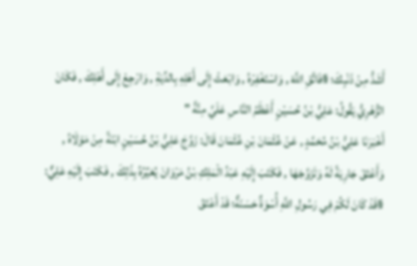أَشَدُّ مِنْ ذَنْبِكَ؛ §فَاتَّقِ اللَّهَ , وَاسْتَغْفِرْهُ , وَابْعَثْ إِلَى أَهْلِهِ بِالدِّيَةِ , وَارْجِعْ إِلَى أَهْلِكَ , فَكَانَ الزُّهْرِيُّ يَقُولُ: عَلِيُّ بْنُ حُسَيْنٍ أَعْظَمُ النَّاسِ عَلَيَّ مِنَّةً "
أَخْبَرَنَا عَلِيُّ بْنُ مُحَمَّدٍ , عَنْ عُثْمَانَ بْنِ عُثْمَانَ قَالَ: زَوَّجَ عَلِيُّ بْنُ حُسَيْنٍ ابْنَةً مِنْ مَوْلَاهُ , وَأَعْتَقَ جَارِيَةً لَهُ وَتَزَوَّجَهَا , فَكَتَبَ إِلَيْهِ عَبْدُ الْمَلِكِ بْنُ مَرْوَانَ يُعَيِّرُهُ بِذَلِكَ , فَكَتَبَ إِلَيْهِ عَلِيٌّ: §قَدْ كَانَ لَكُمْ فِي رَسُولِ اللَّهِ أُسْوَةٌ حَسَنَةٌ؛ قَدْ أَعْتَقَ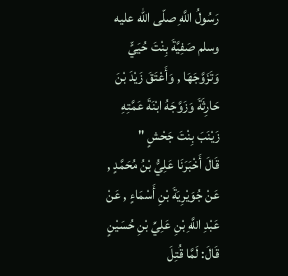رَسُولُ اللَّهِ صلّى الله عليه وسلم صَفِيَّةَ بِنْتَ حُيَيٍّ وَتَزَوَّجَهَا , وَأَعْتَقَ زَيْدَ بْنَ حَارِثَةَ وَزَوَّجَهُ ابْنَةَ عَمَّتِهِ زَيْنَبَ بِنْتَ جَحْشٍ "
قَالَ أَخْبَرَنَا عَلِيُّ بْنُ مُحَمَّدٍ , عَنْ جُوَيْرِيَةَ بْنِ أَسْمَاءٍ , عَنْ عَبْدِ اللَّهِ بْنِ عَلِيِّ بْنِ حُسَيْنٍ قَالَ: لَمَّا قُتِلَ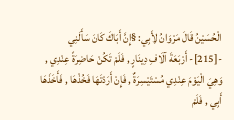الْحُسَيْنُ قَالَ مَرْوَانُ لِأَبِي: §إِنَّ أَبَاكَ كَانَ سَأَلَنِي -[215]- أَرْبَعَةَ آلَافِ دِينَارٍ , فَلَمْ تَكُنْ حَاضِرَةً عِنْدِي , وَهِيَ الْيَوْمَ عِنْدِي مُسْتَيْسِرَةٌ , فَإِنْ أَرَدْتَهَا فَخُذْهَا , فَأَخَذَهَا أَبِي , فَلَمْ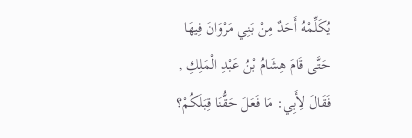يُكَلِّمْهُ أَحَدٌ مِنْ بَنِي مَرْوَانَ فِيهَا حَتَّى قَامَ هِشَامُ بْنُ عَبْدِ الْمَلِكِ , فَقَالَ لِأَبِي: مَا فَعَلَ حَقُّنَا قِبَلَكُمْ؟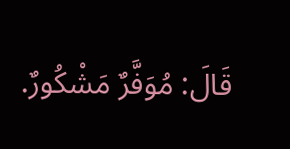قَالَ: مُوَفَّرٌ مَشْكُورٌ.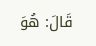قَالَ: هُوَ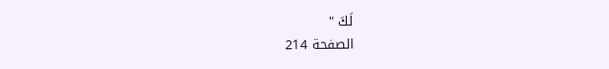لَكَ "
الصفحة 214